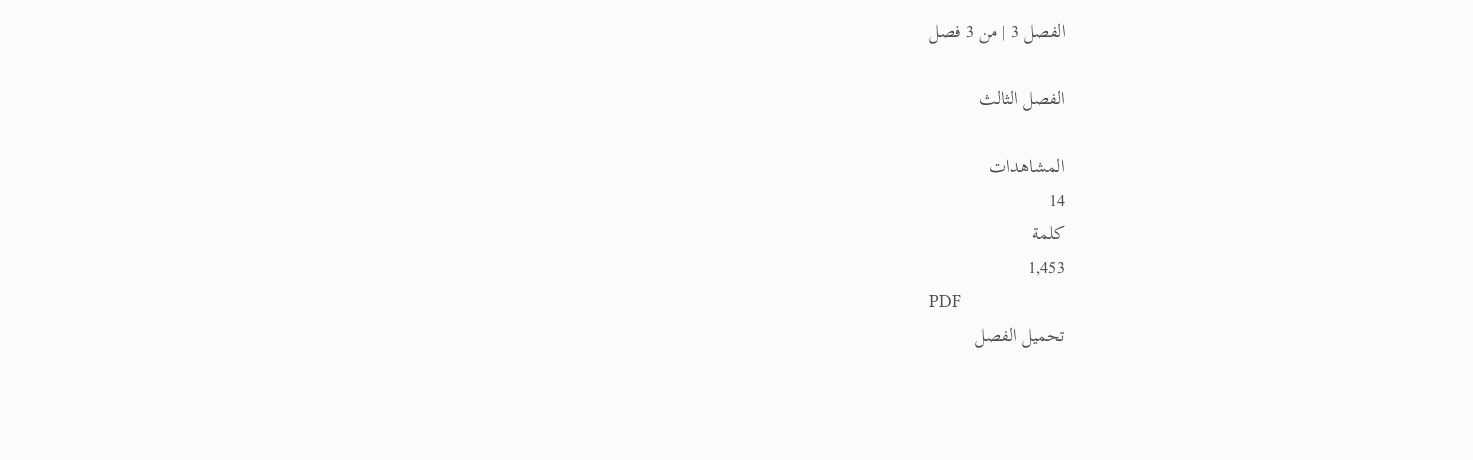الفصل 3 | من 3 فصل

الفصل الثالث

المشاهدات
14
كلمة
1,453
PDF
تحميل الفصل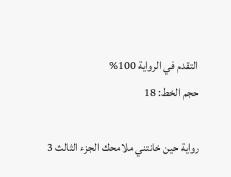التقدم في الرواية 100%
حجم الخط: 18

رواية حين خانتني ملامحك الجزء الثالث 3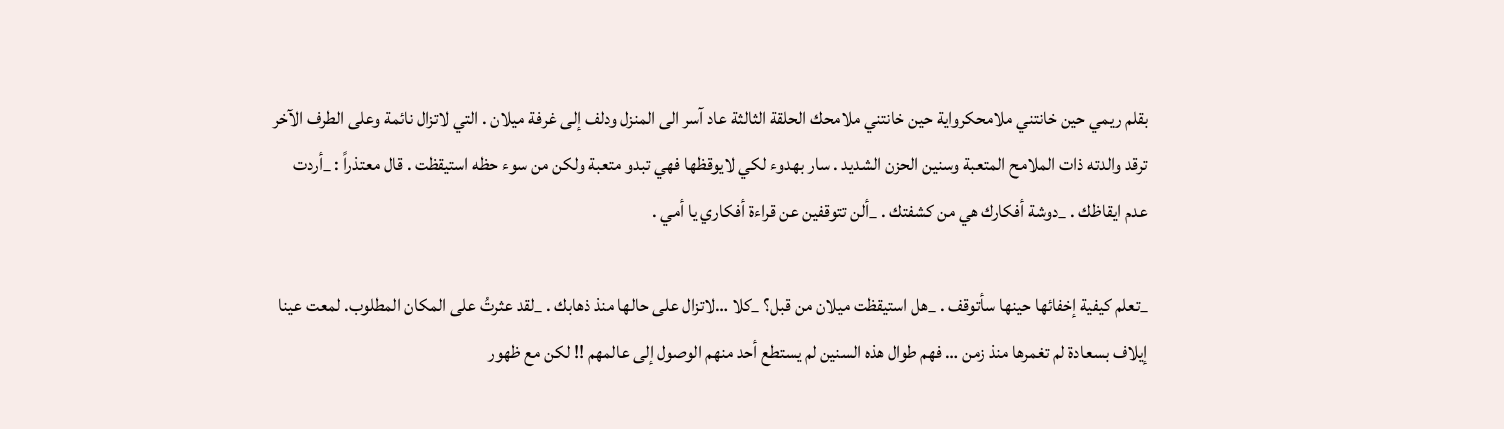بقلم ريمي حين خانتني ملامحكرواية حين خانتني ملامحك الحلقة الثالثة عاد آسر الى المنزل ودلف إلى غرفة ميلان . التي لاتزال نائمة وعلى الطرف الآخر ترقد والدته ذات الملامح المتعبة وسنين الحزن الشديد . سار بهدوء لكي لايوقظها فهي تبدو متعبة ولكن من سوء حظه استيقظت . قال معتذراً : _أردت عدم ايقاظك . _دوشة أفكارك هي من كشفتك . _ألن تتوقفين عن قراءة أفكاري يا أمي .

_تعلم كيفية إخفائها حينها سأتوقف . _هل استيقظت ميلان من قبل؟ _كلا …لاتزال على حالها منذ ذهابك . _لقد عثرتُ على المكان المطلوب. لمعت عينا إيلاف بسعادة لم تغمرها منذ زمن … فهم طوال هذه السنين لم يستطع أحد منهم الوصول إلى عالمهم !! لكن مع ظهور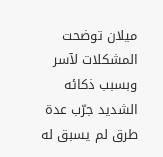ميلان توضحت المشكلات لآسر وبسبب ذكائه الشديد جرّب عدة طرق لم يسبق له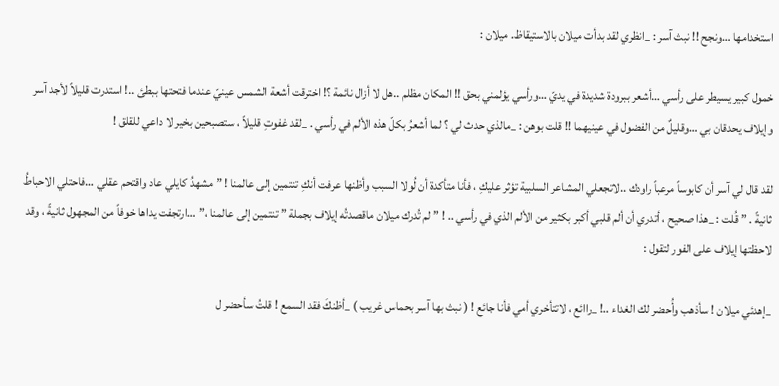استخدامها …ونجح !! نبث آسر : _انظري لقد بدأت ميلان بالاستيقاظ. ميلان :

خمول كبير يسيطر على رأسي …أشعر ببرودة شديدة في يديّ …ورأسي يؤلمني بحق !! المكان مظلم ..هل لا أزال نائمة ؟! اخترقت أشعة الشمس عينيّ عندما فتحتها ببطئ ..! استدرت قليلاً لأجد آسر وإيلاف يحدقان بي …وقليلٌ من الفضول في عينيهما !! قلت بوهن : _مالذي حدث لي ؟ لما أشعرُ بكلّ هذه الألم في رأسي . _لقد غفوتِ قليلاً ، ستصبحين بخير لا داعي للقلق !

لقد قال لي آسر أن كابوساً مرعباً راودك ..لاتجعلي المشاعر السلبية تؤثر عليكِ ، فأنا متأكدة أن لُولا السبب وأظنها عرفت أنكِ تنتمين إلى عالمنا ! ” مشهدُ كايلي عاد واقتحم عقلي …فاحتلي الاحباطُ ثانيةً . ” قُلت : _هذا صحيح ، أتدري أن ألم قلبي أكبر بكثير من الألم الذي في رأسي .. ! ” لم تُدرك ميلان ماقصدتُه إيلاف بجملة ” تنتمين إلى عالمنا ،” …ارتجفت يداها خوفاً من المجهول ثانيةً ، وقد لاحظتها إيلاف على الفور لتقول :

_إهدئي ميلان ! سأذهب وأُحضر لك الغداء ..! _راائع ، لاتتأخري أمي فأنا جائع ! ( نبث بها آسر بحماس غريب ) _أظنكَ فقد السمع ! قلتُ سأحضر ل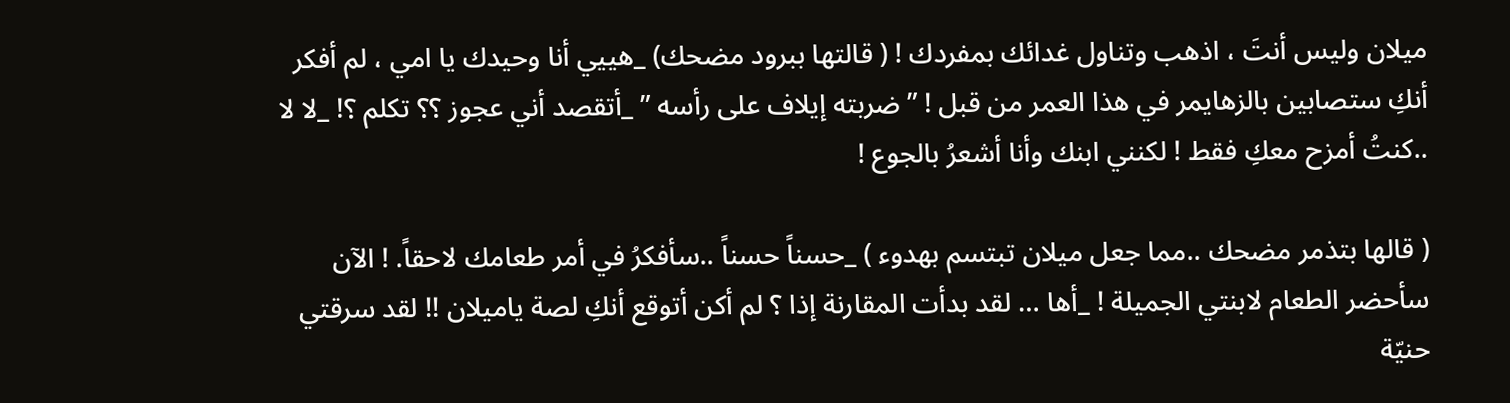ميلان وليس أنتَ ، اذهب وتناول غدائك بمفردك ! ( قالتها ببرود مضحك) _هييي أنا وحيدك يا امي ، لم أفكر أنكِ ستصابين بالزهايمر في هذا العمر من قبل ! ” ضربته إيلاف على رأسه ” _أتقصد أني عجوز ؟؟ تكلم ؟! _لا لا ..كنتُ أمزح معكِ فقط ! لكنني ابنك وأنا أشعرُ بالجوع !

( قالها بتذمر مضحك ..مما جعل ميلان تبتسم بهدوء ) _حسناً حسناً ..سأفكرُ في أمر طعامك لاحقاً. ! الآن سأحضر الطعام لابنتي الجميلة ! _أها … لقد بدأت المقارنة إذا ؟ لم أكن أتوقع أنكِ لصة ياميلان !! لقد سرقتي حنيّة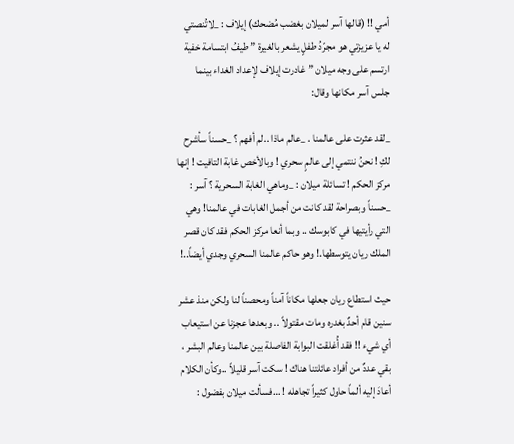أمي !! (قالها آسر لميلان بغضب مُضحك) إيلاف : _لاتُنصتي له يا عزيزتي هو مجرّدُ طفلٍ يشعر بالغيرة ” طيفُ ابتسامة خفية ارتسم على وجه ميلان ” غادرت إيلاف لإعداد الغداء بينما جلس آسر مكانها وقال:

_لقد عثرت على عالمنا . _عالم ماذا ..لم أفهم ؟ _حسناً سأشرح لكِ ! نحنُ ننتمي إلى عالمٍ سحري ! وبالأخص غابة التافيت ! إنها مركز الحكم ! تسائلة ميلان : _وماهي الغابة السحرية ؟ آسر : _حسناً وبصراحة لقد كانت من أجمل الغابات في عالمنا! وهي التي رأيتيها في كابوسك .. وبما أنعا مركز الحكم فقد كان قصر الملك ريان يتوسطها.! وهو حاكم عالمنا السحري وجدي أيضاً..!

حيث استطاع ريان جعلها مكاناً آمناً ومحصناً لنا ولكن منذ عشر سنين قام أحدٌ بغدره ومات مقتولاً .. وبعدها عجزنا عن استيعاب أي شيء !! فقد أُغلقت البوابة الفاصلة بين عالمنا وعالم البشر ، بقي عددٌ من أفراد عائلتنا هناك ! سكت آسر قليلاً ..وكأن الكلام أعادَ إليه ألماً حاول كثيراً تجاهله ! …فسألت ميلان بفضول :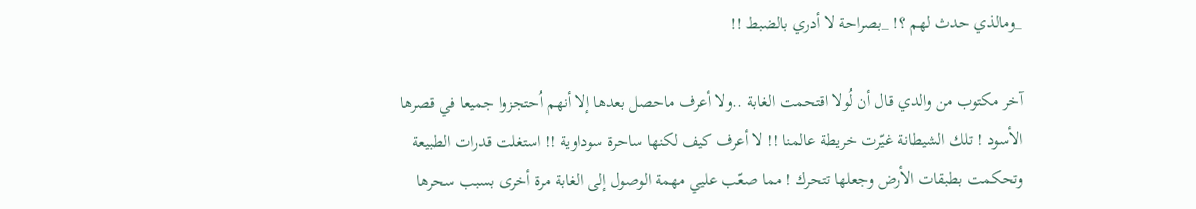_ومالذي حدث لهم ؟! _بصراحة لا أدري بالضبط !!

آخر مكتوب من والدي قال أن لُولا اقتحمت الغابة ..ولا أعرف ماحصل بعدها إلا أنهم اُحتجزوا جميعا في قصرها الأسود ! تلك الشيطانة غيّرت خريطة عالمنا !! لا أعرف كيف لكنها ساحرة سوداوية !! استغلت قدرات الطبيعة وتحكمت بطبقات الأرض وجعلها تتحرك ! مما صعّب عليي مهمة الوصول إلى الغابة مرة أخرى بسبب سحرها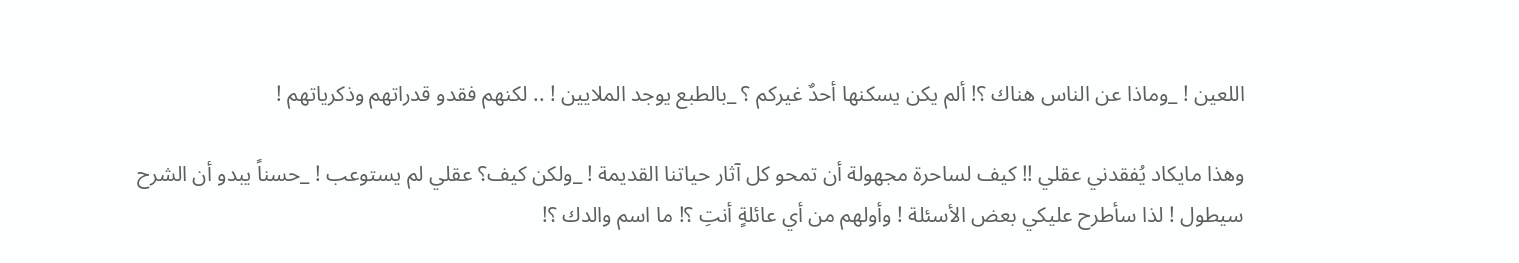اللعين ! _وماذا عن الناس هناك ؟! ألم يكن يسكنها أحدٌ غيركم ؟ _بالطبع يوجد الملايين ! .. لكنهم فقدو قدراتهم وذكرياتهم !

وهذا مايكاد يُفقدني عقلي !! كيف لساحرة مجهولة أن تمحو كل آثار حياتنا القديمة ! _ولكن كيف؟ عقلي لم يستوعب ! _حسناً يبدو أن الشرح سيطول ! لذا سأطرح عليكي بعض الأسئلة ! وأولهم من أي عائلةٍ أنتِ ؟! ما اسم والدك ؟!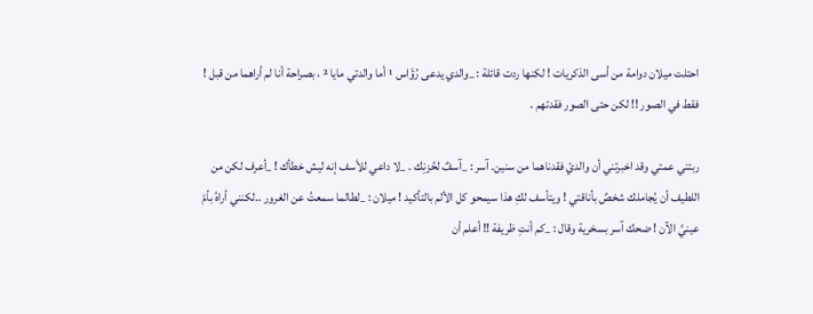احتلت ميلان دوامة من أسى الذكريات ! لكنها ردت قائلة : _والدي يدعى رُؤَاس ¹ أما والدتي مايا ² ، بصراحة أنا لم أراهما من قبل ! فقط في الصور !! لكن حتى الصور فقدتهم .

ربتني عمتي وقد اخبرتني أن والديّ فقدناهما من سنين. آسر : _آسفٌ لحُزنِك . _لا داعي للأسف إنه ليش خطأك ! _أعرف لكن من اللطيف أن يُجاملك شخصٌ بأناقتي ! ويتأسف لكِ هذا سيمحو كل الألم بالتأكيد ! ميلان : _لطالما سمعتُ عن الغرور ..لكنني أراهُ بأمّ عينيَّ الآن ! ضحك آسر بسخرية وقال : _كم أنتِ ظريفة !! أعلم أن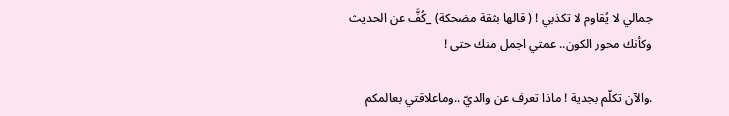جمالي لا يُقاوم لا تكذبي ! ( قالها بثقة مضحكة) _كُفَّ عن الحديث وكأنك محور الكون.. عمتي اجمل منك حتى !

.والآن تكلّم بجدية ! ماذا تعرف عن والديّ ..وماعلاقتي بعالمكم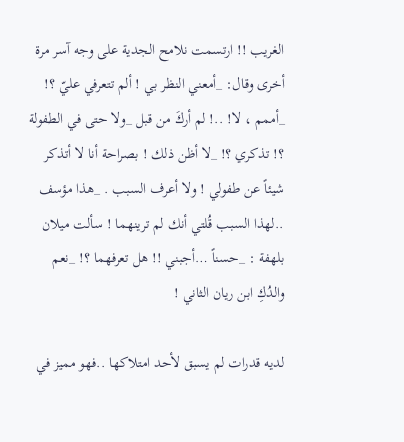الغريب !! ارتسمت نلامح الجدية على وجه آسر مرة أخرى وقال: _أمعني النظر بي ! ألم تتعرفي عليّ ؟! _أممم ، لا! ..! لم أركَ من قبل _ولا حتى في الطفولة ؟! تذكري ؟! _لا أظن ذلك ! بصراحة أنا لا أتذكر شيئاً عن طفولي ! ولا أعرف السبب . _هذا مؤسف ..لهذا السبب قُلتي أنك لم ترينهما ! سألت ميلان بلهفة : _حسناً …أجبني !! هل تعرفهما ؟! _نعم والدُكِ ابن ريان الثاني !

لديه قدرات لم يسبق لأحد امتلاكها ..فهو مميز في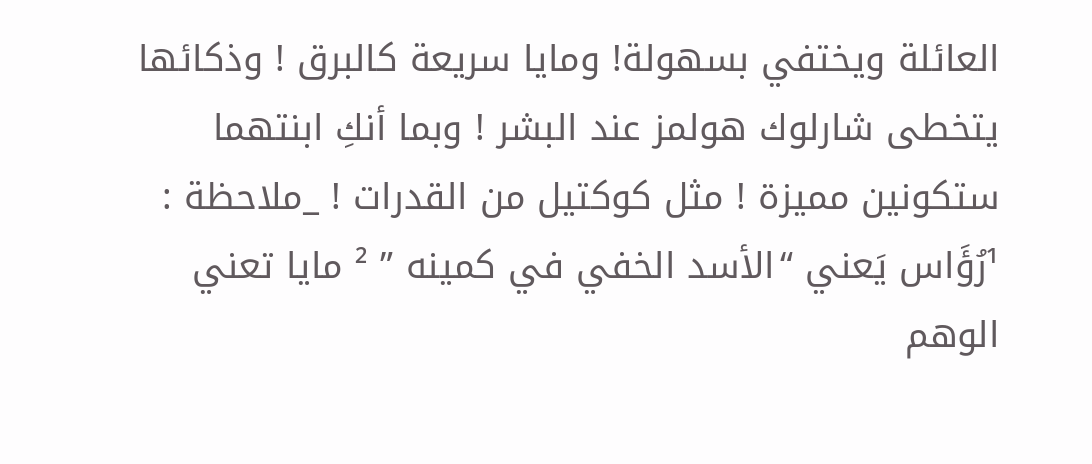العائلة ويختفي بسهولة! ومايا سريعة كالبرق ! وذكائها يتخطى شارلوك هولمز عند البشر ! وبما أنكِ ابنتهما ستكونين مميزة ! مثل كوكتيل من القدرات ! _ملاحظة : ¹رُؤَاس يَعني “الأسد الخفي في كمينه ” ² مايا تعني الوهم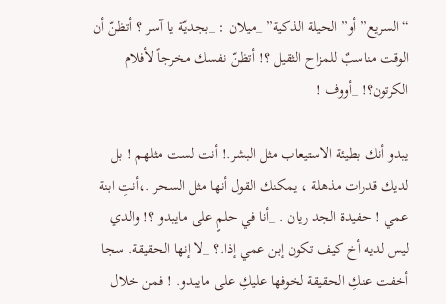“السريع” أو” الحيلة الذكية” _ميلان : _بجديّة يا آسر ؟ أتظنّ أن الوقت مناسبٌ للمزاح الثقيل ؟! أتظنّ نفسك مخرجاً لأفلام الكرتون؟! _أووف !

يبدو أنك بطيئة الاستيعاب مثل البشر.! أنت لست مثلهم ! بل لديك قدرات مذهلة ، يمكنك القول أنها مثل السحر .،أنتِ ابنة عمي ! حفيدة الجد ريان . _أنا في حلمٍ على مايبدو ؟! والدي ليس لديه أخ كيف تكون إبن عمي إذا.؟ _لا إنها الحقيقة. سجا أخفت عنكِ الحقيقة لخوفها عليكِ على مايبدو. ! فمن خلال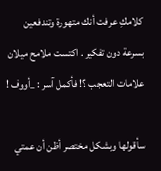كلامكِ عرفت أنك متهورة وتندفعين بسرعة دون تفكير . اكتست ملامح ميلان علامات التعجب ؟! فأكمل آسر : _أووف !

سأقولها وبشكل مختصر أظن أن عمتي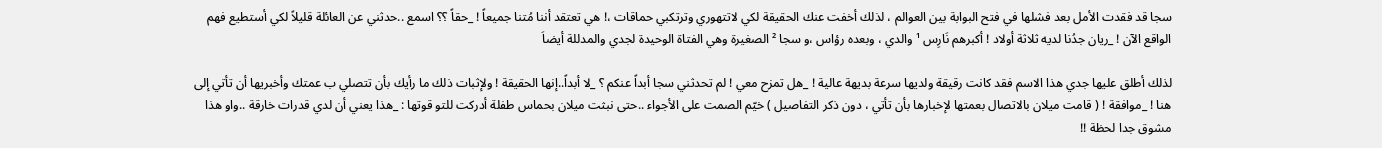سجا قد فقدت الأمل بعد فشلها في فتح البوابة بين العوالم ، لذلك أخفت عنك الحقيقة لكي لاتتهوري وترتكبي حماقات ،! هي تعتقد أننا مُتنا جميعاً ! _حقاً ؟؟ اسمع ..حدثني عن العائلة قليلاً لكي أستطيع فهم الواقع الآن ! _ريان جدُنا لديه ثلاثة أولاد ! أكبرهم نَارِس ¹ والدي ، وبعده رؤاس ،و سجا ² الصغيرة وهي الفتاة الوحيدة لجدي والمدللة أيضاَ

لذلك أطلق عليها جدي هذا الاسم فقد كانت رقيقة ولديها سرعة بديهة عالية ! _هل تمزح معي ! لم تحدثني سجا أبداً عنكم ؟ _لا أبداً..إنها الحقيقة ! ولإثبات ذلك ما رأيك بأن تتصلي ب عمتك وأخبريها أن تأتي إلى هنا ! _موافقة ! ( قامت ميلان بالاتصال بعمتها لإخبارها بأن تأتي ، دون ذكر التفاصيل ) خيّم الصمت على الأجواء ..حتى نبثت ميلان بحماس طفلة أدركت للتو قوتها : _هذا يعني أن لدي قدرات خارقة ..واو هذا مشوق جدا لحظة !!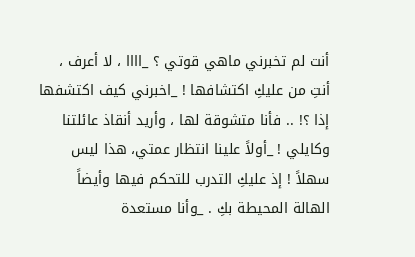أنت لم تخبرني ماهي قوتي ؟ _اااا ، لا أعرف ، أنتِ من عليكِ اكتشافها ! _اخبرني كيف اكتشفها إذا ؟! .. فأنا متشوقة لها ، وأريد أنقاذ عائلتنا وكايلي ! _أولاً علينا انتظار عمتي، هذا ليس سهلاً ! إذ عليكِ التدرب للتحكم فيها وأيضاً الهالة المحيطة بكِ . _وأنا مستعدة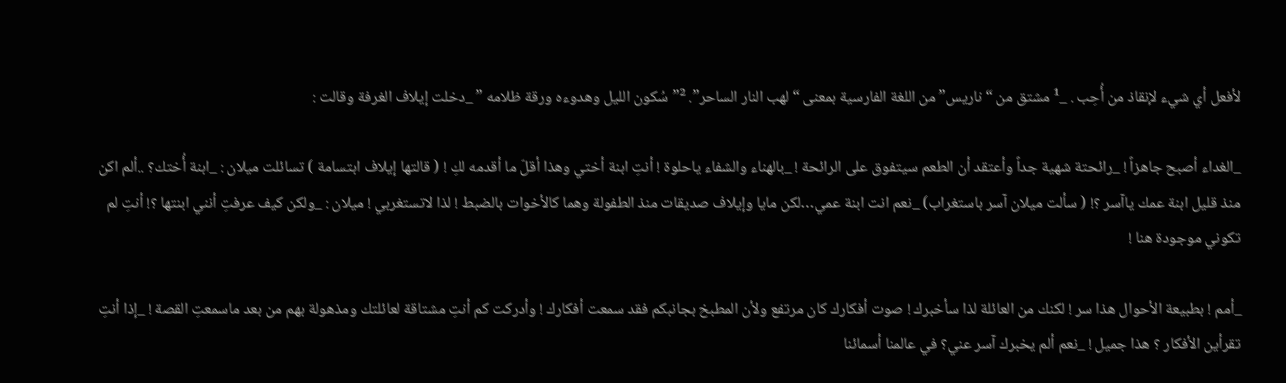لأفعل أي شيء لإنقاذ من أُحِب . _¹ مشتق من “ناريس” من اللغة الفارسية بمعنى “لهب النار الساحر”. ²”سُكون الليل وهدوءه ورقة ظلامه ” _دخلت إيلاف الغرفة وقالت :

_الغداء أصبح جاهزاً ! _رائحتة شهية جداً وأعتقد أن الطعم سيتفوق على الرائحة ! _بالهناء والشفاء ياحلوة ! أنتِ ابنة أختي وهذا أقلّ ما أقدمه لكِ ! ( قالتها إيلاف ابتسامة ) تسائلت ميلان : _ابنة أُختك؟ ..ألم اكن منذ قليل ابنة عمك ياآسر ؟! ( سألت ميلان آسر باستغراب) _نعم انت ابنة عمي…لكن مايا وإيلاف صديقات منذ الطفولة وهما كالأخوات بالضبط ! لذا لاتستغربي ! ميلان : _ولكن كيف عرفتِ أنني ابنتها ؟! أنتِ لم تكوني موجودة هنا !

_أمم ! بطبيعة الأحوال هذا سر ! لكنك من العائلة لذا سأخبرك ! صوت أفكارك كان مرتفع ولأن المطبخ بجانبكم فقد سمعت أفكارك ! وأدركت كم أنتِ مشتاقة لعائلتك ومذهولة بهم من بعد ماسمعتِ القصة ! _إذا أنتِ تقرأين الأفكار ؟ هذا جميل ! _نعم ألم يخبرك آسر عني؟ في عالمنا أسمائنا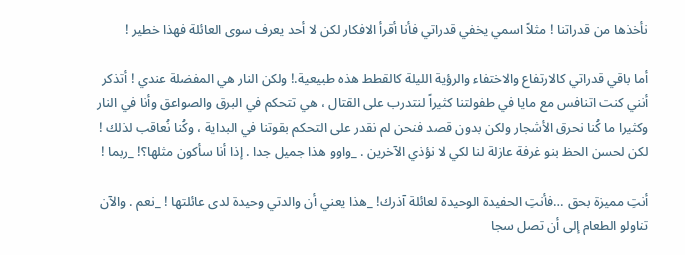نأخذها من قدراتنا ! مثلاً اسمي يخفي قدراتي فأنا أقرأ الافكار لكن لا أحد يعرف سوى العائلة فهذا خطير !

أما باقي قدراتي كالارتفاع والاختفاء والرؤية الليلة كالقطط هذه طبيعية.! ولكن النار هي المفضلة عندي ! أتذكر أنني كنت اتنافس مع مايا في طفولتنا كثيراً لنتدرب على القتال ، هي تتحكم في البرق والصواعق وأنا في النار وكثيرا ما كُنا نحرق الأشجار ولكن بدون قصد فنحن لم نقدر على التحكم بقوتنا في البداية ، وكُنا نُعاقب لذلك ! لكن لحسن الحظ بنو غرفة عازلة لنا لكي لا نؤذي الآخرين . _واوو هذا جميل جدا . إذا أنا سأكون مثلها؟! _ربما !

أنتِ مميزة بحق …فأنتِ الحفيدة الوحيدة لعائلة آذرك! _هذا يعني أن والدتي وحيدة لدى عائلتها ! _نعم . والآن تناولو الطعام إلى أن تصل سجا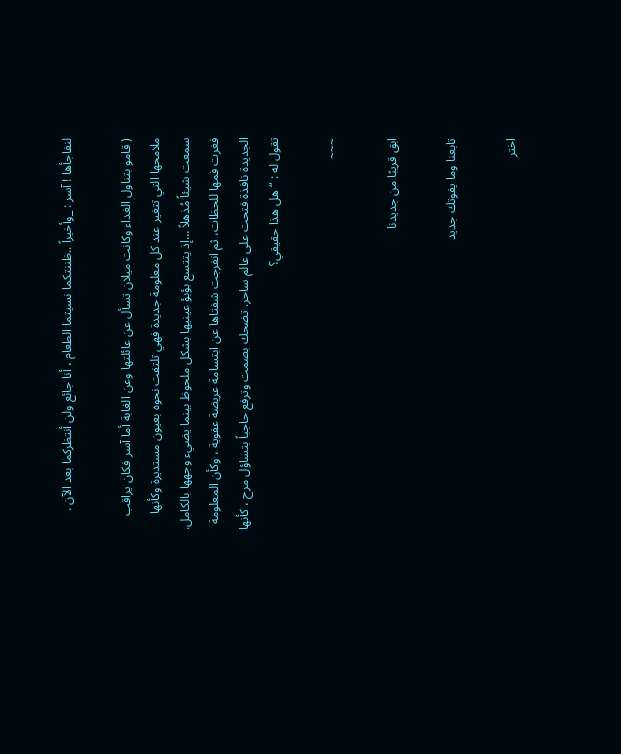لنفاجأها ! آسر : _وأخيراً ..ظننتكما نسيتما الطعام ، أنا جائع ولن أنتظركما بعد الآن .

( قامو بتناول الغداء وكانت ميلان تسأل عن عائلتها وعن الغابة أما آسر فكان يراقب ملامحها التي تتغير عند كل معلومة جديدة فهي تلتفت نحوه بعيون مستديرة وكأنها سمعت شيئاً مُذهلاً …إذ يتتسع بؤبؤ عينيها بشكل ملحوظ بينما يضيء وجهها بالكامل. فغرت فمها للحظات، ثم انفرجت شفتاها عن ابتسامة عريضة عفوية ، وكأن المعلومة الجديدة نافذة فتحت على عالم ساحر. تضحك بصمت وترفع حاجباً بتساؤل مرح ، كأنها تقول له : “هل هذا حقيقي؟

~~~

ابق قريبًا من جديدنا

تابعنا وما يفوتك جديد

اختر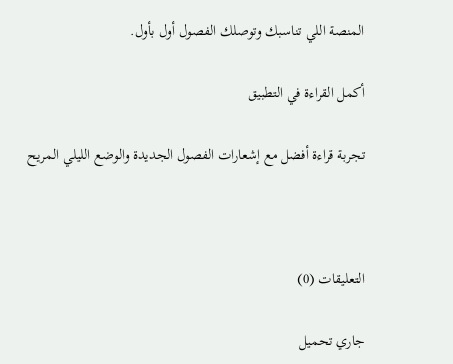المنصة اللي تناسبك وتوصلك الفصول أول بأول.

أكمل القراءة في التطبيق

تجربة قراءة أفضل مع إشعارات الفصول الجديدة والوضع الليلي المريح



التعليقات (0)

جاري تحميل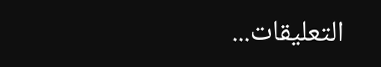التعليقات...